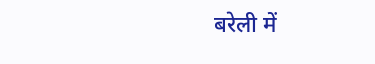बरेली में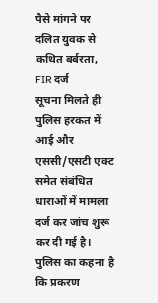पैसे मांगने पर दलित युवक से कथित बर्बरता, FIR दर्ज
सूचना मिलते ही पुलिस हरकत में आई और एससी/एसटी एक्ट समेत संबंधित धाराओं में मामला दर्ज कर जांच शुरू कर दी गई है। पुलिस का कहना है कि प्रकरण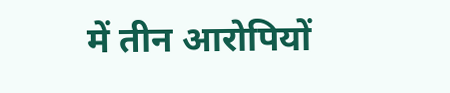में तीन आरोपियों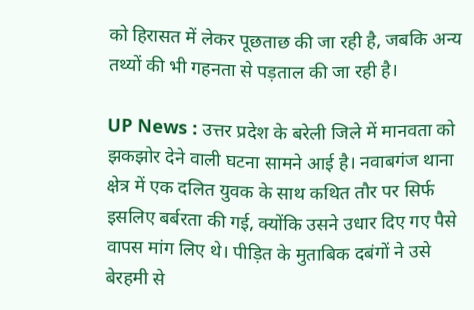को हिरासत में लेकर पूछताछ की जा रही है, जबकि अन्य तथ्यों की भी गहनता से पड़ताल की जा रही है।

UP News : उत्तर प्रदेश के बरेली जिले में मानवता को झकझोर देने वाली घटना सामने आई है। नवाबगंज थाना क्षेत्र में एक दलित युवक के साथ कथित तौर पर सिर्फ इसलिए बर्बरता की गई, क्योंकि उसने उधार दिए गए पैसे वापस मांग लिए थे। पीड़ित के मुताबिक दबंगों ने उसे बेरहमी से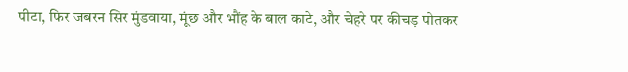पीटा, फिर जबरन सिर मुंडवाया, मूंछ और भौंह के बाल काटे, और चेहरे पर कीचड़ पोतकर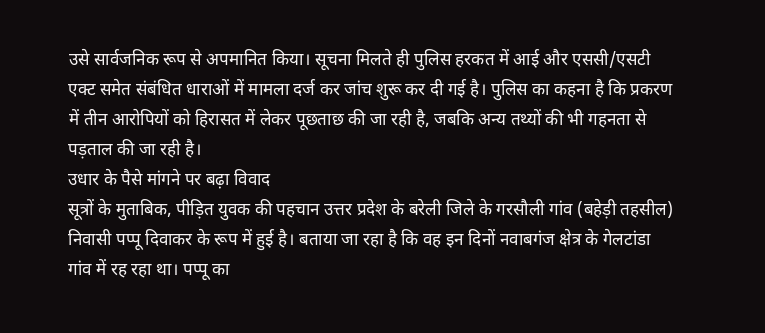उसे सार्वजनिक रूप से अपमानित किया। सूचना मिलते ही पुलिस हरकत में आई और एससी/एसटी एक्ट समेत संबंधित धाराओं में मामला दर्ज कर जांच शुरू कर दी गई है। पुलिस का कहना है कि प्रकरण में तीन आरोपियों को हिरासत में लेकर पूछताछ की जा रही है, जबकि अन्य तथ्यों की भी गहनता से पड़ताल की जा रही है।
उधार के पैसे मांगने पर बढ़ा विवाद
सूत्रों के मुताबिक, पीड़ित युवक की पहचान उत्तर प्रदेश के बरेली जिले के गरसौली गांव (बहेड़ी तहसील) निवासी पप्पू दिवाकर के रूप में हुई है। बताया जा रहा है कि वह इन दिनों नवाबगंज क्षेत्र के गेलटांडा गांव में रह रहा था। पप्पू का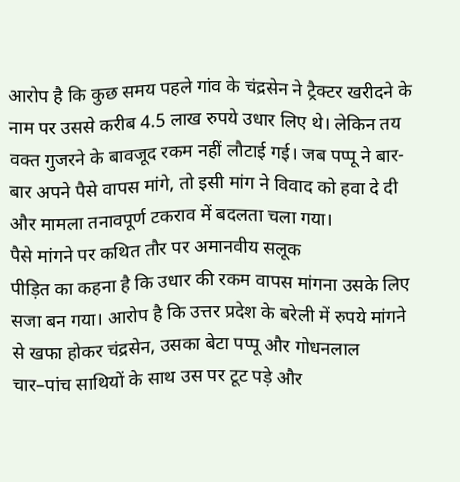आरोप है कि कुछ समय पहले गांव के चंद्रसेन ने ट्रैक्टर खरीदने के नाम पर उससे करीब 4.5 लाख रुपये उधार लिए थे। लेकिन तय वक्त गुजरने के बावजूद रकम नहीं लौटाई गई। जब पप्पू ने बार-बार अपने पैसे वापस मांगे, तो इसी मांग ने विवाद को हवा दे दी और मामला तनावपूर्ण टकराव में बदलता चला गया।
पैसे मांगने पर कथित तौर पर अमानवीय सलूक
पीड़ित का कहना है कि उधार की रकम वापस मांगना उसके लिए सजा बन गया। आरोप है कि उत्तर प्रदेश के बरेली में रुपये मांगने से खफा होकर चंद्रसेन, उसका बेटा पप्पू और गोधनलाल चार–पांच साथियों के साथ उस पर टूट पड़े और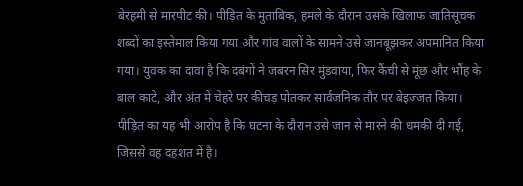बेरहमी से मारपीट की। पीड़ित के मुताबिक, हमले के दौरान उसके खिलाफ जातिसूचक शब्दों का इस्तेमाल किया गया और गांव वालों के सामने उसे जानबूझकर अपमानित किया गया। युवक का दावा है कि दबंगों ने जबरन सिर मुंडवाया, फिर कैंची से मूंछ और भौंह के बाल काटे, और अंत में चेहरे पर कीचड़ पोतकर सार्वजनिक तौर पर बेइज्जत किया। पीड़ित का यह भी आरोप है कि घटना के दौरान उसे जान से मारने की धमकी दी गई, जिससे वह दहशत में है।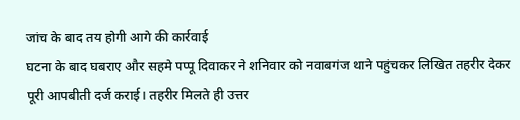जांच के बाद तय होगी आगे की कार्रवाई
घटना के बाद घबराए और सहमे पप्पू दिवाकर ने शनिवार को नवाबगंज थाने पहुंचकर लिखित तहरीर देकर पूरी आपबीती दर्ज कराई। तहरीर मिलते ही उत्तर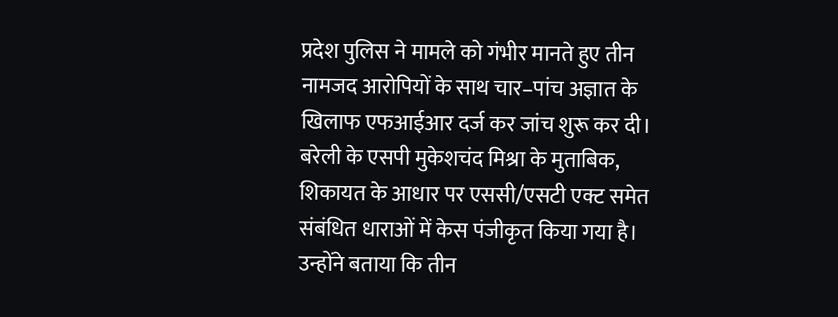प्रदेश पुलिस ने मामले को गंभीर मानते हुए तीन नामजद आरोपियों के साथ चार–पांच अज्ञात के खिलाफ एफआईआर दर्ज कर जांच शुरू कर दी। बरेली के एसपी मुकेशचंद मिश्रा के मुताबिक, शिकायत के आधार पर एससी/एसटी एक्ट समेत संबंधित धाराओं में केस पंजीकृत किया गया है। उन्होंने बताया कि तीन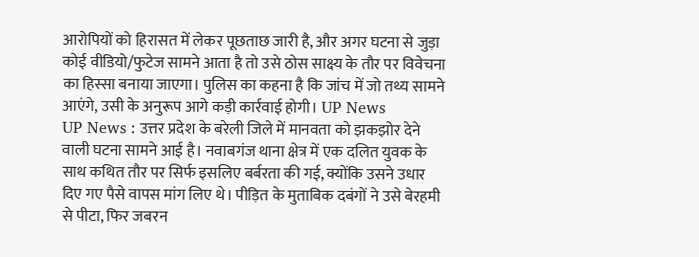आरोपियों को हिरासत में लेकर पूछताछ जारी है, और अगर घटना से जुड़ा कोई वीडियो/फुटेज सामने आता है तो उसे ठोस साक्ष्य के तौर पर विवेचना का हिस्सा बनाया जाएगा। पुलिस का कहना है कि जांच में जो तथ्य सामने आएंगे, उसी के अनुरूप आगे कड़ी कार्रवाई होगी। UP News
UP News : उत्तर प्रदेश के बरेली जिले में मानवता को झकझोर देने वाली घटना सामने आई है। नवाबगंज थाना क्षेत्र में एक दलित युवक के साथ कथित तौर पर सिर्फ इसलिए बर्बरता की गई, क्योंकि उसने उधार दिए गए पैसे वापस मांग लिए थे। पीड़ित के मुताबिक दबंगों ने उसे बेरहमी से पीटा, फिर जबरन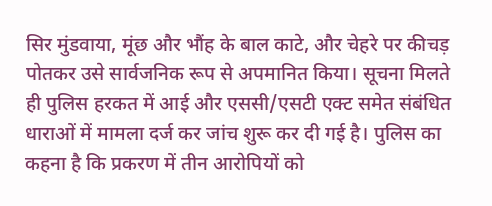सिर मुंडवाया, मूंछ और भौंह के बाल काटे, और चेहरे पर कीचड़ पोतकर उसे सार्वजनिक रूप से अपमानित किया। सूचना मिलते ही पुलिस हरकत में आई और एससी/एसटी एक्ट समेत संबंधित धाराओं में मामला दर्ज कर जांच शुरू कर दी गई है। पुलिस का कहना है कि प्रकरण में तीन आरोपियों को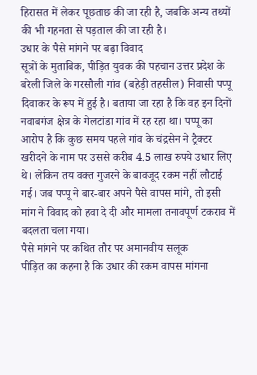हिरासत में लेकर पूछताछ की जा रही है, जबकि अन्य तथ्यों की भी गहनता से पड़ताल की जा रही है।
उधार के पैसे मांगने पर बढ़ा विवाद
सूत्रों के मुताबिक, पीड़ित युवक की पहचान उत्तर प्रदेश के बरेली जिले के गरसौली गांव (बहेड़ी तहसील) निवासी पप्पू दिवाकर के रूप में हुई है। बताया जा रहा है कि वह इन दिनों नवाबगंज क्षेत्र के गेलटांडा गांव में रह रहा था। पप्पू का आरोप है कि कुछ समय पहले गांव के चंद्रसेन ने ट्रैक्टर खरीदने के नाम पर उससे करीब 4.5 लाख रुपये उधार लिए थे। लेकिन तय वक्त गुजरने के बावजूद रकम नहीं लौटाई गई। जब पप्पू ने बार-बार अपने पैसे वापस मांगे, तो इसी मांग ने विवाद को हवा दे दी और मामला तनावपूर्ण टकराव में बदलता चला गया।
पैसे मांगने पर कथित तौर पर अमानवीय सलूक
पीड़ित का कहना है कि उधार की रकम वापस मांगना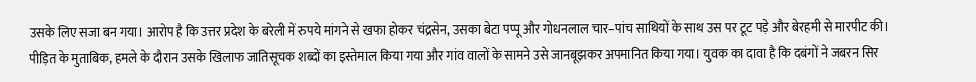उसके लिए सजा बन गया। आरोप है कि उत्तर प्रदेश के बरेली में रुपये मांगने से खफा होकर चंद्रसेन, उसका बेटा पप्पू और गोधनलाल चार–पांच साथियों के साथ उस पर टूट पड़े और बेरहमी से मारपीट की। पीड़ित के मुताबिक, हमले के दौरान उसके खिलाफ जातिसूचक शब्दों का इस्तेमाल किया गया और गांव वालों के सामने उसे जानबूझकर अपमानित किया गया। युवक का दावा है कि दबंगों ने जबरन सिर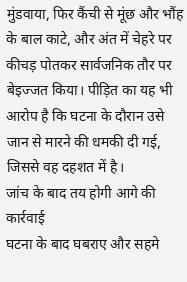मुंडवाया, फिर कैंची से मूंछ और भौंह के बाल काटे, और अंत में चेहरे पर कीचड़ पोतकर सार्वजनिक तौर पर बेइज्जत किया। पीड़ित का यह भी आरोप है कि घटना के दौरान उसे जान से मारने की धमकी दी गई, जिससे वह दहशत में है।
जांच के बाद तय होगी आगे की कार्रवाई
घटना के बाद घबराए और सहमे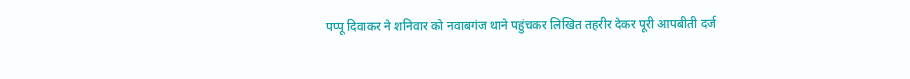पप्पू दिवाकर ने शनिवार को नवाबगंज थाने पहुंचकर लिखित तहरीर देकर पूरी आपबीती दर्ज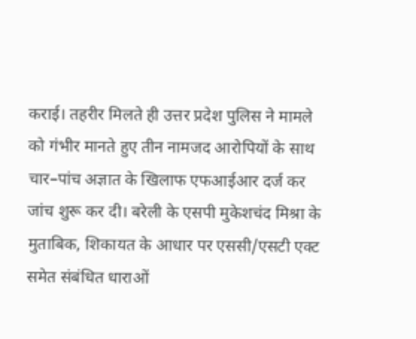कराई। तहरीर मिलते ही उत्तर प्रदेश पुलिस ने मामले को गंभीर मानते हुए तीन नामजद आरोपियों के साथ चार–पांच अज्ञात के खिलाफ एफआईआर दर्ज कर जांच शुरू कर दी। बरेली के एसपी मुकेशचंद मिश्रा के मुताबिक, शिकायत के आधार पर एससी/एसटी एक्ट समेत संबंधित धाराओं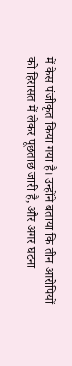में केस पंजीकृत किया गया है। उन्होंने बताया कि तीन आरोपियों को हिरासत में लेकर पूछताछ जारी है, और अगर घटना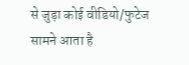से जुड़ा कोई वीडियो/फुटेज सामने आता है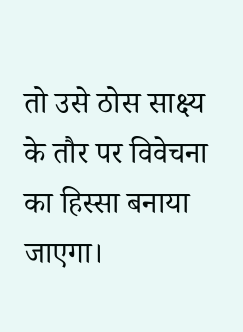तो उसे ठोस साक्ष्य के तौर पर विवेचना का हिस्सा बनाया जाएगा।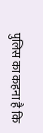पुलिस का कहना है कि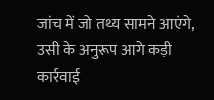जांच में जो तथ्य सामने आएंगे, उसी के अनुरूप आगे कड़ी कार्रवाई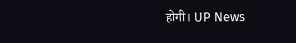होगी। UP News